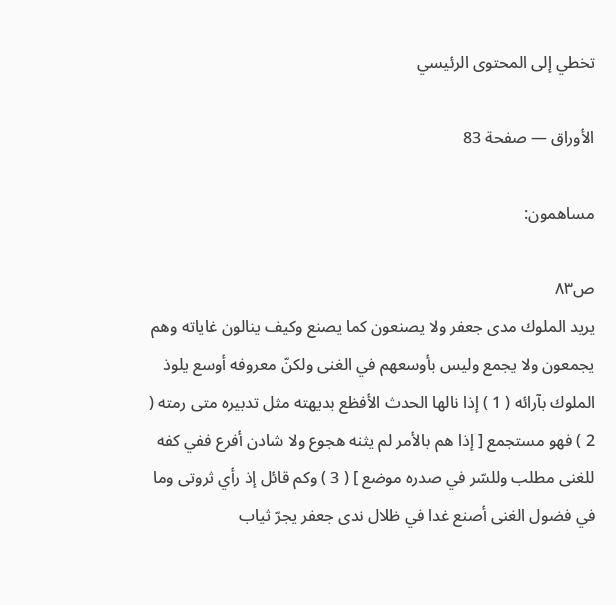تخطي إلى المحتوى الرئيسي

الأوراق — صفحة 83

مساهمون:

ص٨٣
يريد الملوك مدى جعفر ولا يصنعون كما يصنع وكيف ينالون غاياته وهم يجمعون ولا يجمع وليس بأوسعهم في الغنى ولكنّ معروفه أوسع يلوذ الملوك بآرائه ( 1 ) إذا نالها الحدث الأفظع بديهته مثل تدبيره متى رمته ( 2 ) فهو مستجمع [ إذا هم بالأمر لم يثنه هجوع ولا شادن أفرع ففي كفه للغنى مطلب وللسّر في صدره موضع ] ( 3 ) وكم قائل إذ رأي ثروتى وما في فضول الغنى أصنع غدا في ظلال ندى جعفر يجرّ ثياب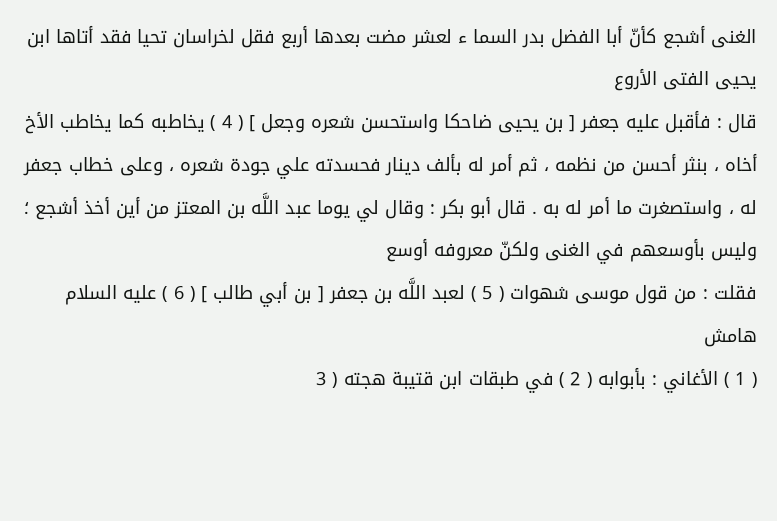الغنى أشجع كأنّ أبا الفضل بدر السما ء لعشر مضت بعدها أربع فقل لخراسان تحيا فقد أتاها ابن يحيى الفتى الأروع
قال : فأقبل عليه جعفر [ بن يحيى ضاحكا واستحسن شعره وجعل ] ( 4 ) يخاطبه كما يخاطب الأخ أخاه ، بنثر أحسن من نظمه ، ثم أمر له بألف دينار فحسدته علي جودة شعره ، وعلى خطاب جعفر له ، واستصغرت ما أمر له به . قال أبو بكر : وقال لي يوما عبد اللَّه بن المعتز من أين أخذ أشجع ؛
وليس بأوسعهم في الغنى ولكنّ معروفه أوسع
فقلت : من قول موسى شهوات ( 5 ) لعبد اللَّه بن جعفر [ بن أبي طالب ] ( 6 ) عليه السلام
هامش
( 1 ) الأغاني : بأبوابه ( 2 ) في طبقات ابن قتيبة هجته ( 3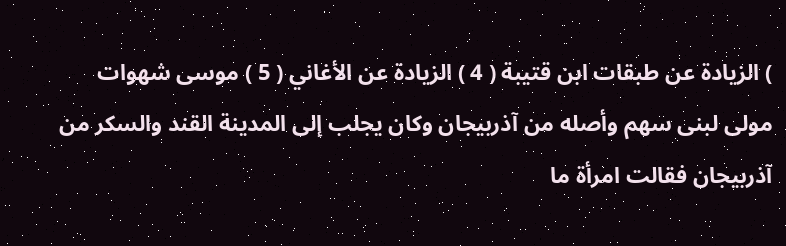) الزيادة عن طبقات ابن قتيبة ( 4 ) الزيادة عن الأغاني ( 5 ) موسى شهوات مولى لبنى سهم وأصله من آذربيجان وكان يجلب إلى المدينة القند والسكر من آذربيجان فقالت امرأة ما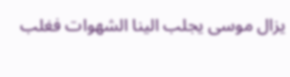يزال موسى يجلب الينا الشهوات فغلب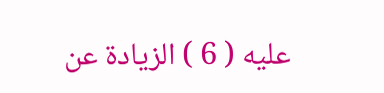عليه ( 6 ) الزيادة عن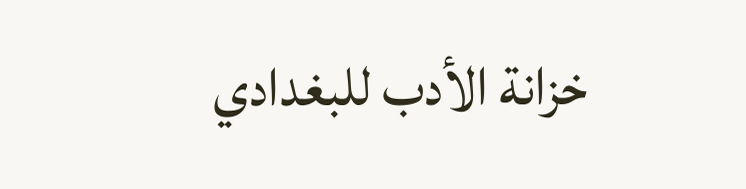خزانة الأدب للبغدادي